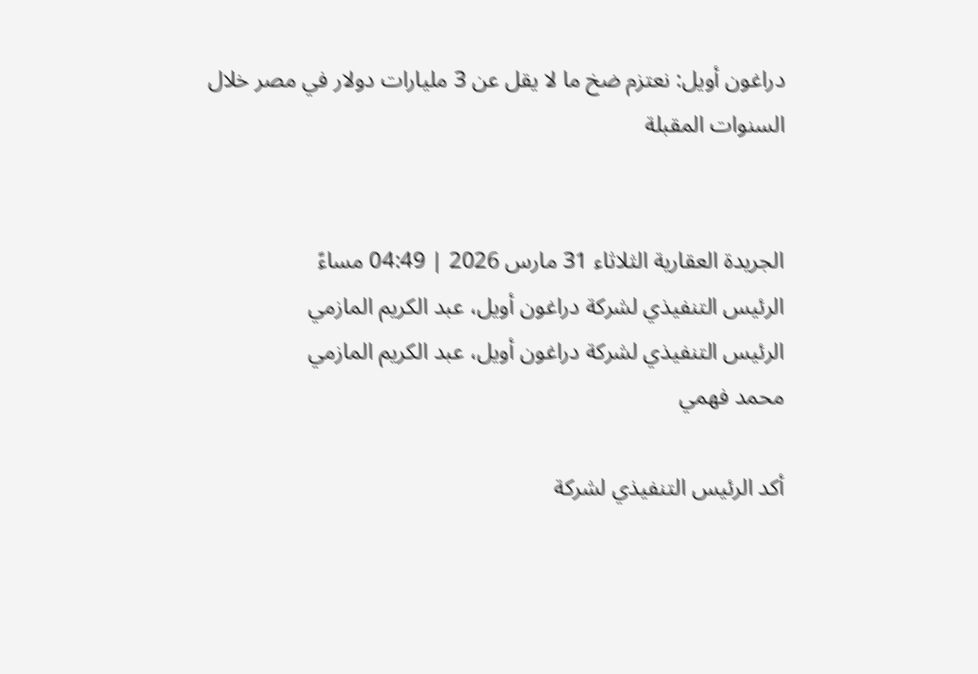دراغون أويل: نعتزم ضخ ما لا يقل عن 3 مليارات دولار في مصر خلال السنوات المقبلة


الجريدة العقارية الثلاثاء 31 مارس 2026 | 04:49 مساءً
الرئيس التنفيذي لشركة دراغون أويل، عبد الكريم المازمي
الرئيس التنفيذي لشركة دراغون أويل، عبد الكريم المازمي
محمد فهمي

أكد الرئيس التنفيذي لشركة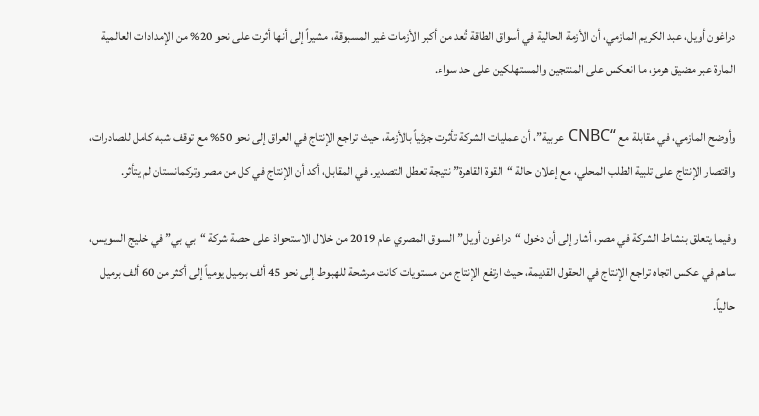دراغون أويل، عبد الكريم المازمي، أن الأزمة الحالية في أسواق الطاقة تُعد من أكبر الأزمات غير المسبوقة، مشيراً إلى أنها أثرت على نحو 20% من الإمدادات العالمية المارة عبر مضيق هرمز، ما انعكس على المنتجين والمستهلكين على حد سواء.

وأوضح المازمي، في مقابلة مع “CNBC عربية”، أن عمليات الشركة تأثرت جزئياً بالأزمة، حيث تراجع الإنتاج في العراق إلى نحو 50% مع توقف شبه كامل للصادرات، واقتصار الإنتاج على تلبية الطلب المحلي، مع إعلان حالة “القوة القاهرة” نتيجة تعطل التصدير. في المقابل، أكد أن الإنتاج في كل من مصر وتركمانستان لم يتأثر.

وفيما يتعلق بنشاط الشركة في مصر، أشار إلى أن دخول “دراغون أويل” السوق المصري عام 2019 من خلال الاستحواذ على حصة شركة “بي بي” في خليج السويس، ساهم في عكس اتجاه تراجع الإنتاج في الحقول القديمة، حيث ارتفع الإنتاج من مستويات كانت مرشحة للهبوط إلى نحو 45 ألف برميل يومياً إلى أكثر من 60 ألف برميل حالياً.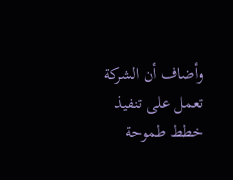وأضاف أن الشركة تعمل على تنفيذ خطط طموحة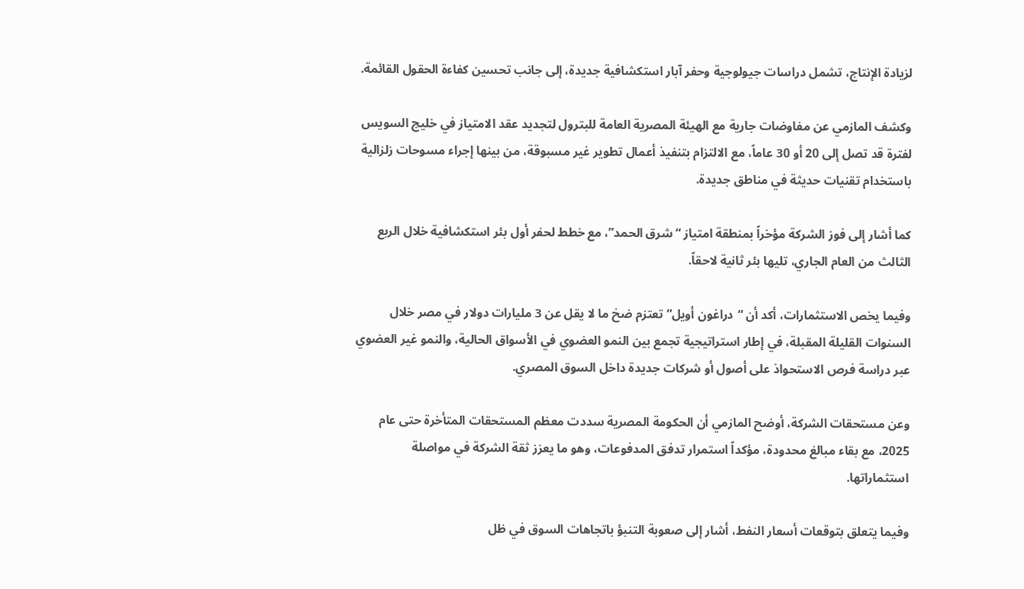لزيادة الإنتاج، تشمل دراسات جيولوجية وحفر آبار استكشافية جديدة، إلى جانب تحسين كفاءة الحقول القائمة.

وكشف المازمي عن مفاوضات جارية مع الهيئة المصرية العامة للبترول لتجديد عقد الامتياز في خليج السويس لفترة قد تصل إلى 20 أو 30 عاماً، مع الالتزام بتنفيذ أعمال تطوير غير مسبوقة، من بينها إجراء مسوحات زلزالية باستخدام تقنيات حديثة في مناطق جديدة.

كما أشار إلى فوز الشركة مؤخراً بمنطقة امتياز “شرق الحمد”، مع خطط لحفر أول بئر استكشافية خلال الربع الثالث من العام الجاري، تليها بئر ثانية لاحقاً.

وفيما يخص الاستثمارات، أكد أن “دراغون أويل” تعتزم ضخ ما لا يقل عن 3 مليارات دولار في مصر خلال السنوات القليلة المقبلة، في إطار استراتيجية تجمع بين النمو العضوي في الأسواق الحالية، والنمو غير العضوي عبر دراسة فرص الاستحواذ على أصول أو شركات جديدة داخل السوق المصري.

وعن مستحقات الشركة، أوضح المازمي أن الحكومة المصرية سددت معظم المستحقات المتأخرة حتى عام 2025، مع بقاء مبالغ محدودة، مؤكداً استمرار تدفق المدفوعات، وهو ما يعزز ثقة الشركة في مواصلة استثماراتها.

وفيما يتعلق بتوقعات أسعار النفط، أشار إلى صعوبة التنبؤ باتجاهات السوق في ظل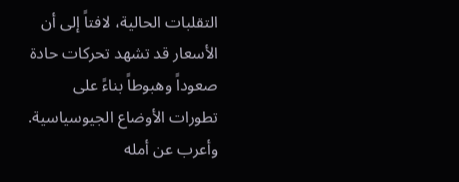التقلبات الحالية، لافتاً إلى أن الأسعار قد تشهد تحركات حادة صعوداً وهبوطاً بناءً على تطورات الأوضاع الجيوسياسية. وأعرب عن أمله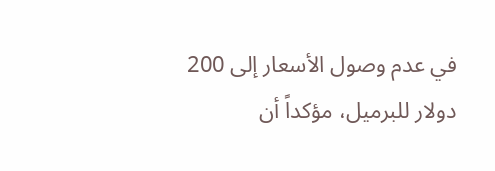في عدم وصول الأسعار إلى 200 دولار للبرميل، مؤكداً أن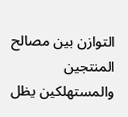التوازن بين مصالح المنتجين والمستهلكين يظل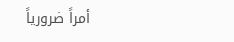أمراً ضرورياً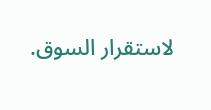لاستقرار السوق.